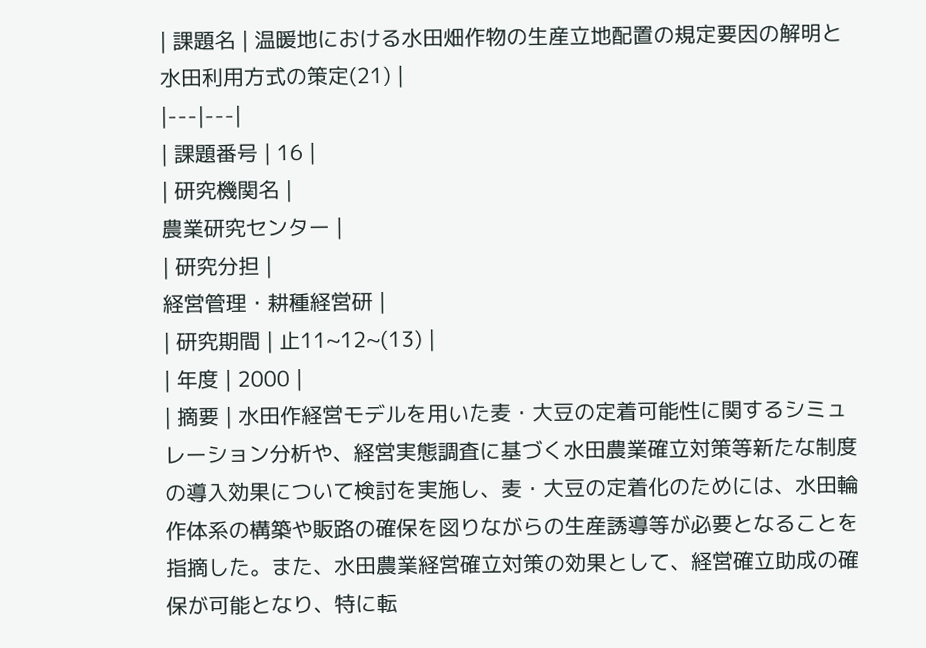| 課題名 | 温暖地における水田畑作物の生産立地配置の規定要因の解明と水田利用方式の策定(21) |
|---|---|
| 課題番号 | 16 |
| 研究機関名 |
農業研究センター |
| 研究分担 |
経営管理・耕種経営研 |
| 研究期間 | 止11~12~(13) |
| 年度 | 2000 |
| 摘要 | 水田作経営モデルを用いた麦・大豆の定着可能性に関するシミュレーション分析や、経営実態調査に基づく水田農業確立対策等新たな制度の導入効果について検討を実施し、麦・大豆の定着化のためには、水田輪作体系の構築や販路の確保を図りながらの生産誘導等が必要となることを指摘した。また、水田農業経営確立対策の効果として、経営確立助成の確保が可能となり、特に転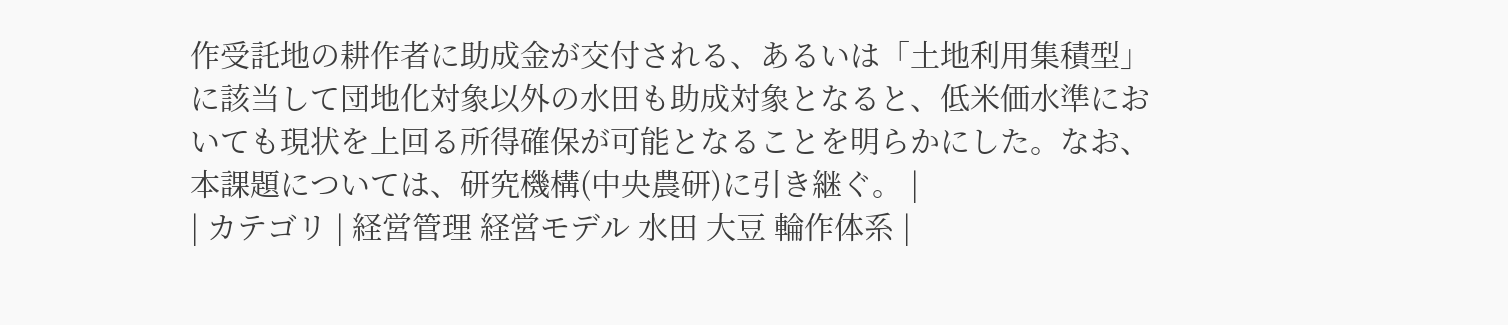作受託地の耕作者に助成金が交付される、あるいは「土地利用集積型」に該当して団地化対象以外の水田も助成対象となると、低米価水準においても現状を上回る所得確保が可能となることを明らかにした。なお、本課題については、研究機構(中央農研)に引き継ぐ。 |
| カテゴリ | 経営管理 経営モデル 水田 大豆 輪作体系 |